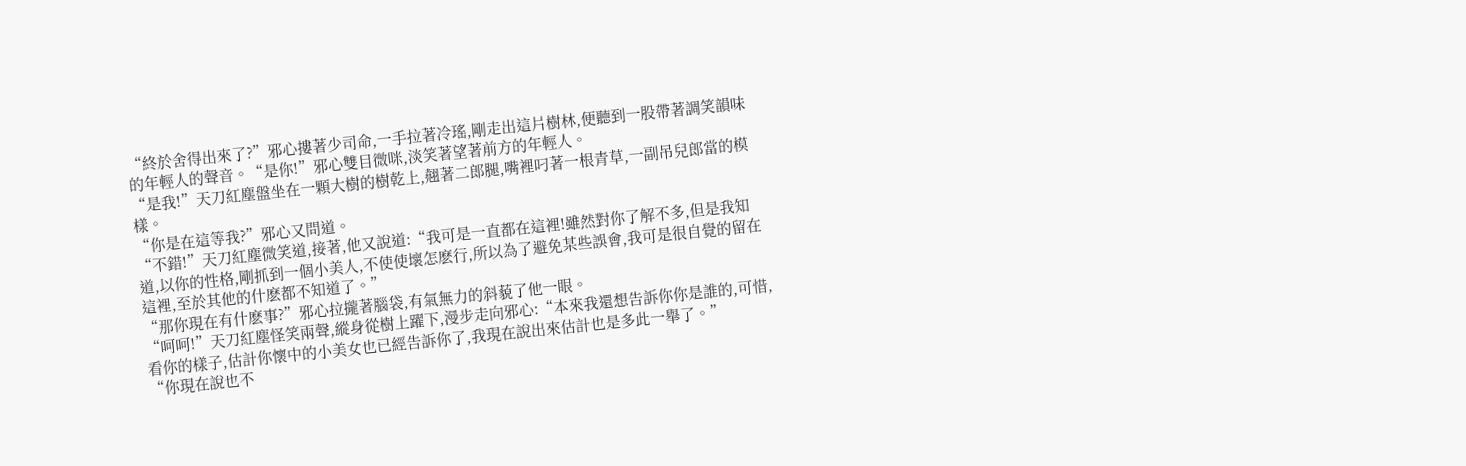“終於舍得出來了?”邪心摟著少司命,一手拉著冷瑤,剛走出這片樹林,便聽到一股帶著調笑韻味的年輕人的聲音。“是你!”邪心雙目微咪,淡笑著望著前方的年輕人。
“是我!”天刀紅塵盤坐在一顆大樹的樹乾上,翹著二郎腿,嘴裡叼著一根青草,一副吊兒郎當的模樣。
“你是在這等我?”邪心又問道。
“不錯!”天刀紅塵微笑道,接著,他又說道:“我可是一直都在這裡!雖然對你了解不多,但是我知道,以你的性格,剛抓到一個小美人,不使使壞怎麽行,所以為了避免某些誤會,我可是很自覺的留在這裡,至於其他的什麽都不知道了。”
“那你現在有什麽事?”邪心拉攏著腦袋,有氣無力的斜藐了他一眼。
“呵呵!”天刀紅塵怪笑兩聲,縱身從樹上躍下,漫步走向邪心:“本來我還想告訴你你是誰的,可惜,看你的樣子,估計你懷中的小美女也已經告訴你了,我現在說出來估計也是多此一舉了。”
“你現在說也不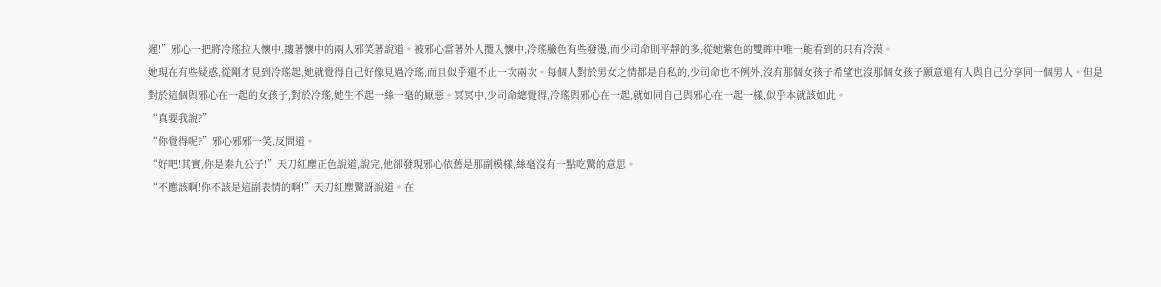遲!”邪心一把將冷瑤拉入懷中,摟著懷中的兩人邪笑著說道。被邪心當著外人攬入懷中,冷瑤臉色有些發燙,而少司命則平靜的多,從她紫色的雙眸中唯一能看到的只有冷漠。
她現在有些疑惑,從剛才見到冷瑤起,她就覺得自己好像見過冷瑤,而且似乎還不止一次兩次。每個人對於男女之情都是自私的,少司命也不例外,沒有那個女孩子希望也沒那個女孩子願意還有人與自己分享同一個男人。但是對於這個與邪心在一起的女孩子,對於冷瑤,她生不起一絲一毫的厭惡。冥冥中,少司命總覺得,冷瑤與邪心在一起,就如同自己與邪心在一起一樣,似乎本就該如此。
“真要我說?”
“你覺得呢?”邪心邪邪一笑,反問道。
“好吧!其實,你是秦九公子!”天刀紅塵正色說道,說完,他卻發現邪心依舊是那副模樣,絲毫沒有一點吃驚的意思。
“不應該啊!你不該是這副表情的啊!”天刀紅塵驚訝說道。在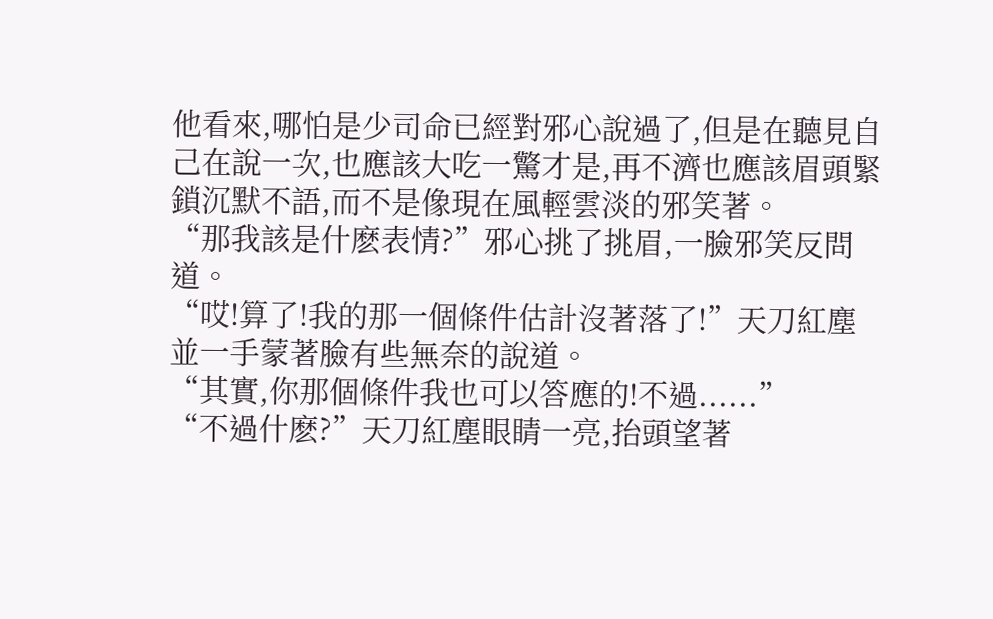他看來,哪怕是少司命已經對邪心說過了,但是在聽見自己在說一次,也應該大吃一驚才是,再不濟也應該眉頭緊鎖沉默不語,而不是像現在風輕雲淡的邪笑著。
“那我該是什麽表情?”邪心挑了挑眉,一臉邪笑反問道。
“哎!算了!我的那一個條件估計沒著落了!”天刀紅塵並一手蒙著臉有些無奈的說道。
“其實,你那個條件我也可以答應的!不過......”
“不過什麽?”天刀紅塵眼睛一亮,抬頭望著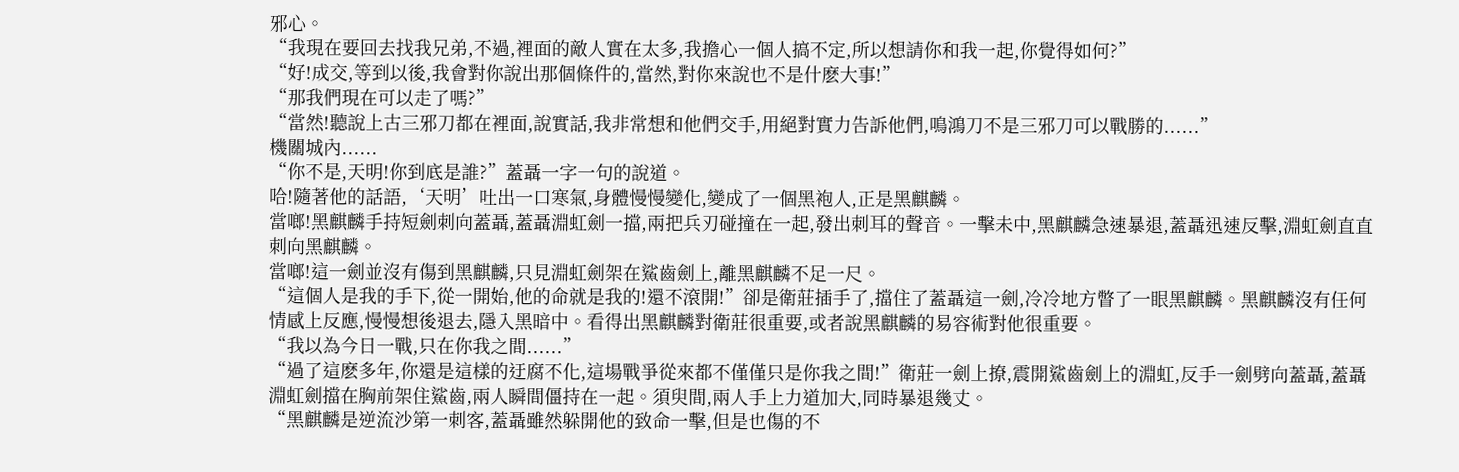邪心。
“我現在要回去找我兄弟,不過,裡面的敵人實在太多,我擔心一個人搞不定,所以想請你和我一起,你覺得如何?”
“好!成交,等到以後,我會對你說出那個條件的,當然,對你來說也不是什麽大事!”
“那我們現在可以走了嗎?”
“當然!聽說上古三邪刀都在裡面,說實話,我非常想和他們交手,用絕對實力告訴他們,鳴鴻刀不是三邪刀可以戰勝的......”
機關城內......
“你不是,天明!你到底是誰?”蓋聶一字一句的說道。
哈!隨著他的話語,‘天明’吐出一口寒氣,身體慢慢變化,變成了一個黑袍人,正是黑麒麟。
當啷!黑麒麟手持短劍刺向蓋聶,蓋聶淵虹劍一擋,兩把兵刃碰撞在一起,發出刺耳的聲音。一擊未中,黑麒麟急速暴退,蓋聶迅速反擊,淵虹劍直直刺向黑麒麟。
當啷!這一劍並沒有傷到黑麒麟,只見淵虹劍架在鯊齒劍上,離黑麒麟不足一尺。
“這個人是我的手下,從一開始,他的命就是我的!還不滾開!”卻是衛莊插手了,擋住了蓋聶這一劍,冷冷地方瞥了一眼黑麒麟。黑麒麟沒有任何情感上反應,慢慢想後退去,隱入黑暗中。看得出黑麒麟對衛莊很重要,或者說黑麒麟的易容術對他很重要。
“我以為今日一戰,只在你我之間......”
“過了這麽多年,你還是這樣的迂腐不化,這場戰爭從來都不僅僅只是你我之間!”衛莊一劍上撩,震開鯊齒劍上的淵虹,反手一劍劈向蓋聶,蓋聶淵虹劍擋在胸前架住鯊齒,兩人瞬間僵持在一起。須臾間,兩人手上力道加大,同時暴退幾丈。
“黑麒麟是逆流沙第一刺客,蓋聶雖然躲開他的致命一擊,但是也傷的不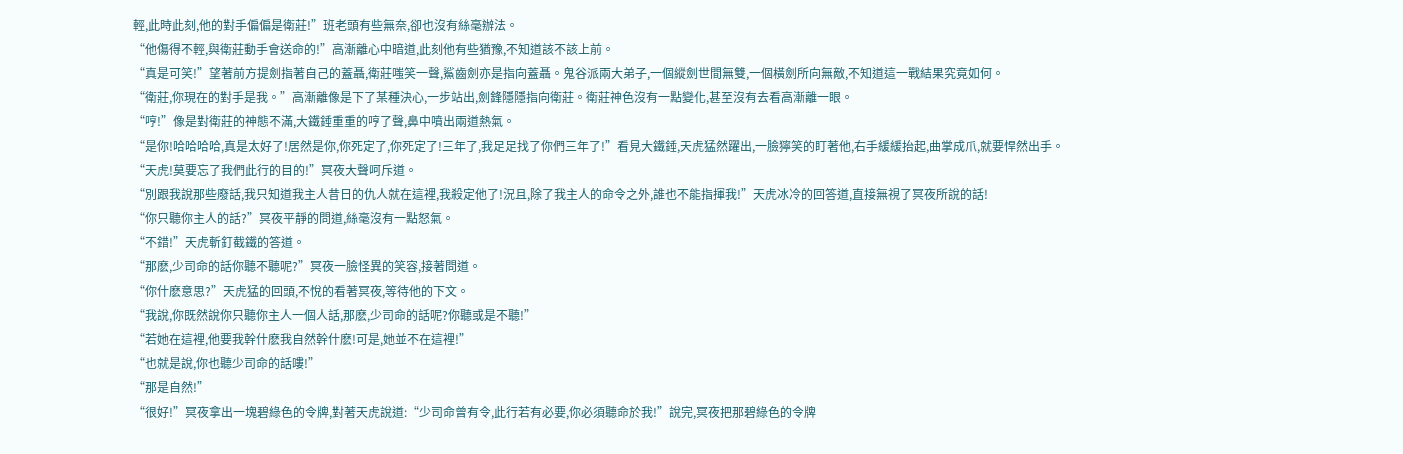輕,此時此刻,他的對手偏偏是衛莊!”班老頭有些無奈,卻也沒有絲毫辦法。
“他傷得不輕,與衛莊動手會送命的!”高漸離心中暗道,此刻他有些猶豫,不知道該不該上前。
“真是可笑!”望著前方提劍指著自己的蓋聶,衛莊嗤笑一聲,鯊齒劍亦是指向蓋聶。鬼谷派兩大弟子,一個縱劍世間無雙,一個橫劍所向無敵,不知道這一戰結果究竟如何。
“衛莊,你現在的對手是我。”高漸離像是下了某種決心,一步站出,劍鋒隱隱指向衛莊。衛莊神色沒有一點變化,甚至沒有去看高漸離一眼。
“哼!”像是對衛莊的神態不滿,大鐵錘重重的哼了聲,鼻中噴出兩道熱氣。
“是你!哈哈哈哈,真是太好了!居然是你,你死定了,你死定了!三年了,我足足找了你們三年了!”看見大鐵錘,天虎猛然躍出,一臉獰笑的盯著他,右手緩緩抬起,曲掌成爪,就要悍然出手。
“天虎!莫要忘了我們此行的目的!”冥夜大聲呵斥道。
“別跟我說那些廢話,我只知道我主人昔日的仇人就在這裡,我殺定他了!況且,除了我主人的命令之外,誰也不能指揮我!”天虎冰冷的回答道,直接無視了冥夜所說的話!
“你只聽你主人的話?”冥夜平靜的問道,絲毫沒有一點怒氣。
“不錯!”天虎斬釘截鐵的答道。
“那麽,少司命的話你聽不聽呢?”冥夜一臉怪異的笑容,接著問道。
“你什麽意思?”天虎猛的回頭,不悅的看著冥夜,等待他的下文。
“我說,你既然說你只聽你主人一個人話,那麽,少司命的話呢?你聽或是不聽!”
“若她在這裡,他要我幹什麽我自然幹什麽!可是,她並不在這裡!”
“也就是說,你也聽少司命的話嘍!”
“那是自然!”
“很好!”冥夜拿出一塊碧綠色的令牌,對著天虎說道:“少司命曾有令,此行若有必要,你必須聽命於我!”說完,冥夜把那碧綠色的令牌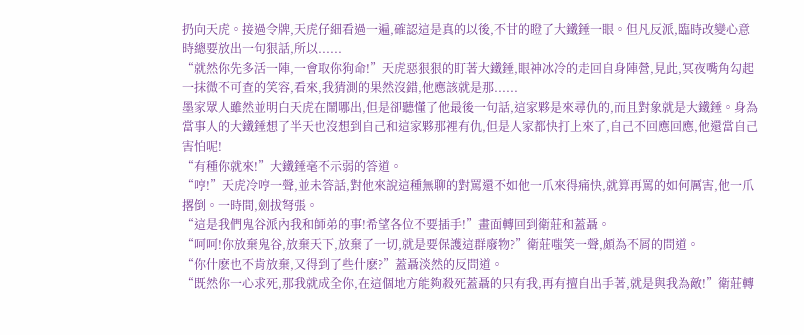扔向天虎。接過令牌,天虎仔細看過一遍,確認這是真的以後,不甘的瞪了大鐵錘一眼。但凡反派,臨時改變心意時總要放出一句狠話,所以......
“就然你先多活一陣,一會取你狗命!”天虎惡狠狠的盯著大鐵錘,眼神冰冷的走回自身陣營,見此,冥夜嘴角勾起一抹微不可查的笑容,看來,我猜測的果然沒錯,他應該就是那......
墨家眾人雖然並明白天虎在鬧哪出,但是卻聽懂了他最後一句話,這家夥是來尋仇的,而且對象就是大鐵錘。身為當事人的大鐵錘想了半天也沒想到自己和這家夥那裡有仇,但是人家都快打上來了,自己不回應回應,他還當自己害怕呢!
“有種你就來!”大鐵錘毫不示弱的答道。
“哼!”天虎冷哼一聲,並未答話,對他來說這種無聊的對罵還不如他一爪來得痛快,就算再罵的如何厲害,他一爪撂倒。一時間,劍拔弩張。
“這是我們鬼谷派內我和師弟的事!希望各位不要插手!”畫面轉回到衛莊和蓋聶。
“呵呵!你放棄鬼谷,放棄天下,放棄了一切,就是要保護這群廢物?”衛莊嗤笑一聲,頗為不屑的問道。
“你什麽也不肯放棄,又得到了些什麽?”蓋聶淡然的反問道。
“既然你一心求死,那我就成全你,在這個地方能夠殺死蓋聶的只有我,再有擅自出手著,就是與我為敵!”衛莊轉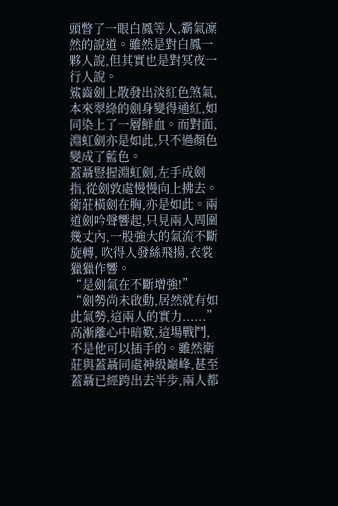頭瞥了一眼白鳳等人,霸氣凜然的說道。雖然是對白鳳一夥人說,但其實也是對冥夜一行人說。
鯊齒劍上散發出淡紅色煞氣,本來翠綠的劍身變得通紅,如同染上了一層鮮血。而對面,淵虹劍亦是如此,只不過顏色變成了藍色。
蓋聶豎握淵虹劍,左手成劍指,從劍敦處慢慢向上拂去。衛莊橫劍在胸,亦是如此。兩道劍吟聲響起,只見兩人周圍幾丈內,一股強大的氣流不斷旋轉, 吹得人發絲飛揚,衣裳獵獵作響。
“是劍氣在不斷增強!”
“劍勢尚未啟動,居然就有如此氣勢,這兩人的實力......”高漸離心中暗歎,這場戰鬥,不是他可以插手的。雖然衛莊與蓋聶同處神級巔峰,甚至蓋聶已經跨出去半步,兩人都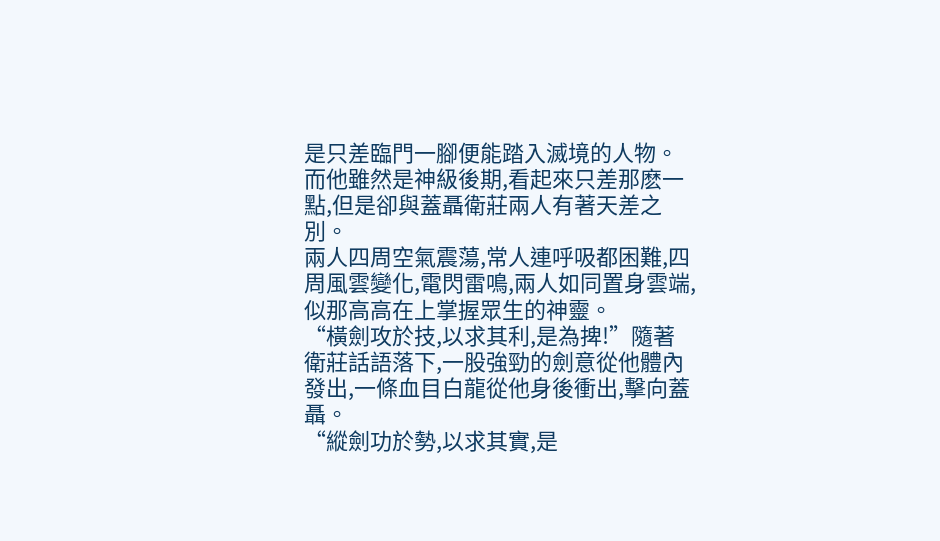是只差臨門一腳便能踏入滅境的人物。而他雖然是神級後期,看起來只差那麽一點,但是卻與蓋聶衛莊兩人有著天差之別。
兩人四周空氣震蕩,常人連呼吸都困難,四周風雲變化,電閃雷鳴,兩人如同置身雲端,似那高高在上掌握眾生的神靈。
“橫劍攻於技,以求其利,是為捭!”隨著衛莊話語落下,一股強勁的劍意從他體內發出,一條血目白龍從他身後衝出,擊向蓋聶。
“縱劍功於勢,以求其實,是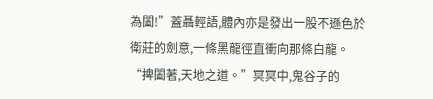為闔!”蓋聶輕語,體內亦是發出一股不遜色於衛莊的劍意,一條黑龍徑直衝向那條白龍。
“捭闔著,天地之道。”冥冥中,鬼谷子的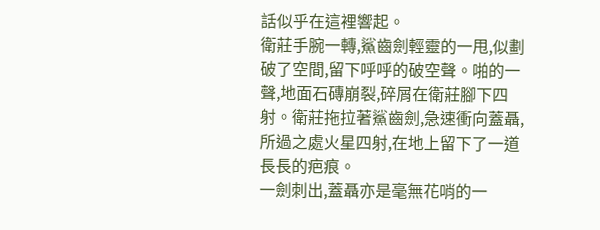話似乎在這裡響起。
衛莊手腕一轉,鯊齒劍輕靈的一甩,似劃破了空間,留下呼呼的破空聲。啪的一聲,地面石磚崩裂,碎屑在衛莊腳下四射。衛莊拖拉著鯊齒劍,急速衝向蓋聶,所過之處火星四射,在地上留下了一道長長的疤痕。
一劍刺出,蓋聶亦是毫無花哨的一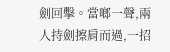劍回擊。當啷一聲,兩人持劍擦肩而過,一招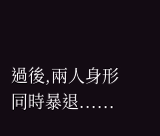過後,兩人身形同時暴退......